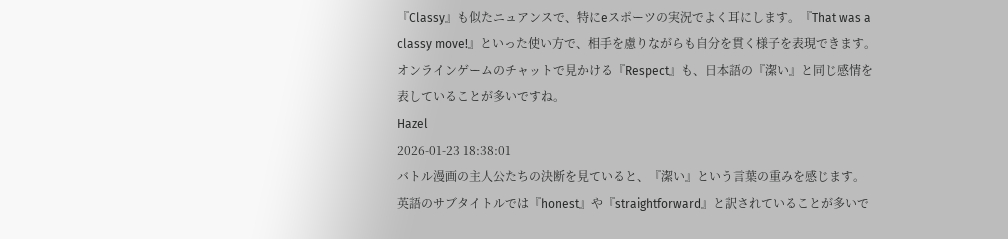『Classy』も似たニュアンスで、特にeスポーツの実況でよく耳にします。『That was a classy move!』といった使い方で、相手を慮りながらも自分を貫く様子を表現できます。オンラインゲームのチャットで見かける『Respect』も、日本語の『潔い』と同じ感情を表していることが多いですね。
Hazel
2026-01-23 18:38:01
バトル漫画の主人公たちの決断を見ていると、『潔い』という言葉の重みを感じます。英語のサブタイトルでは『honest』や『straightforward』と訳されていることが多いで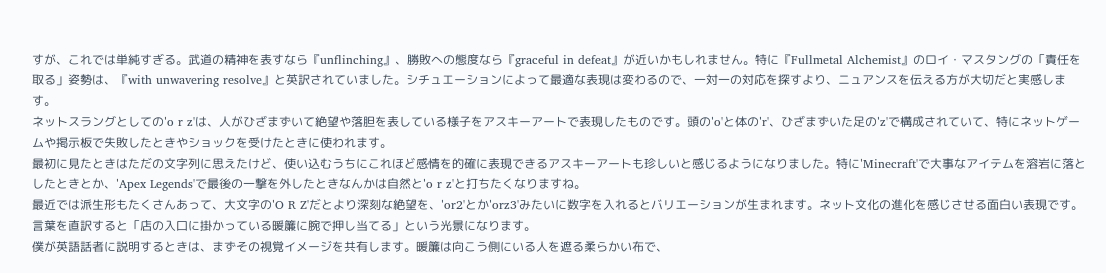すが、これでは単純すぎる。武道の精神を表すなら『unflinching』、勝敗への態度なら『graceful in defeat』が近いかもしれません。特に『Fullmetal Alchemist』のロイ・マスタングの「責任を取る」姿勢は、『with unwavering resolve』と英訳されていました。シチュエーションによって最適な表現は変わるので、一対一の対応を探すより、ニュアンスを伝える方が大切だと実感します。
ネットスラングとしての'o r z'は、人がひざまずいて絶望や落胆を表している様子をアスキーアートで表現したものです。頭の'o'と体の'r'、ひざまずいた足の'z'で構成されていて、特にネットゲームや掲示板で失敗したときやショックを受けたときに使われます。
最初に見たときはただの文字列に思えたけど、使い込むうちにこれほど感情を的確に表現できるアスキーアートも珍しいと感じるようになりました。特に'Minecraft'で大事なアイテムを溶岩に落としたときとか、'Apex Legends'で最後の一撃を外したときなんかは自然と'o r z'と打ちたくなりますね。
最近では派生形もたくさんあって、大文字の'O R Z'だとより深刻な絶望を、'or2'とか'orz3'みたいに数字を入れるとバリエーションが生まれます。ネット文化の進化を感じさせる面白い表現です。
言葉を直訳すると「店の入口に掛かっている暖簾に腕で押し当てる」という光景になります。
僕が英語話者に説明するときは、まずその視覚イメージを共有します。暖簾は向こう側にいる人を遮る柔らかい布で、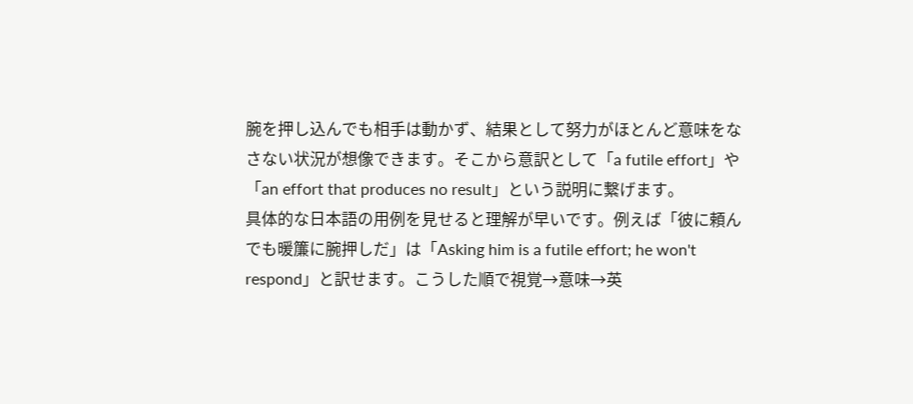腕を押し込んでも相手は動かず、結果として努力がほとんど意味をなさない状況が想像できます。そこから意訳として「a futile effort」や「an effort that produces no result」という説明に繋げます。
具体的な日本語の用例を見せると理解が早いです。例えば「彼に頼んでも暖簾に腕押しだ」は「Asking him is a futile effort; he won't respond」と訳せます。こうした順で視覚→意味→英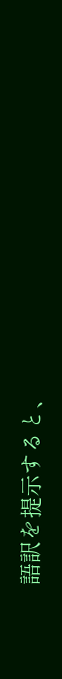語訳を提示すると、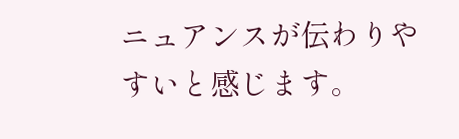ニュアンスが伝わりやすいと感じます。